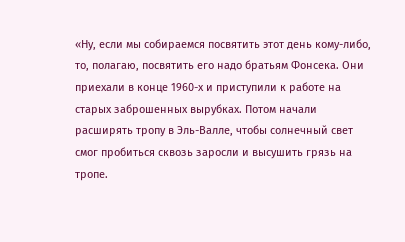«Ну, если мы собираемся посвятить этот день кому-либо, то, полагаю, посвятить его надо братьям Фонсека. Они приехали в конце 1960-х и приступили к работе на старых заброшенных вырубках. Потом начали расширять тропу в Эль-Валле, чтобы солнечный свет смог пробиться сквозь заросли и высушить грязь на тропе.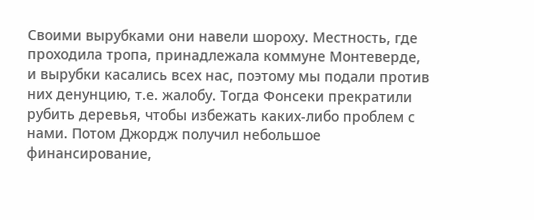Своими вырубками они навели шороху. Местность, где проходила тропа, принадлежала коммуне Монтеверде, и вырубки касались всех нас, поэтому мы подали против них денунцию, т.е. жалобу. Тогда Фонсеки прекратили рубить деревья, чтобы избежать каких-либо проблем с нами. Потом Джордж получил небольшое финансирование,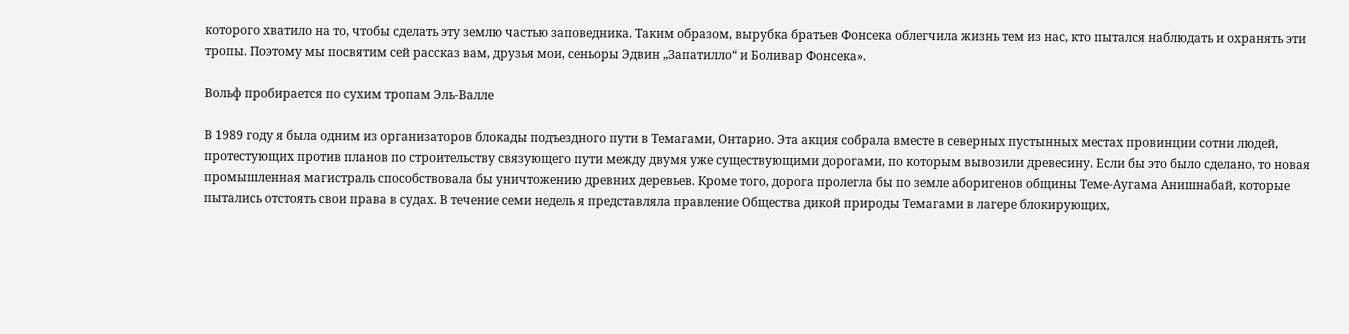которого хватило на то, чтобы сделать эту землю частью заповедника. Таким образом, вырубка братьев Фонсека облегчила жизнь тем из нас, кто пытался наблюдать и охранять эти тропы. Поэтому мы посвятим сей рассказ вам, друзья мои, сеньоры Эдвин „Запатилло“ и Боливар Фонсека».

Вольф пробирается по сухим тропам Эль-Валле

В 1989 году я была одним из организаторов блокады подъездного пути в Темагами, Онтарио. Эта акция собрала вместе в северных пустынных местах провинции сотни людей, протестующих против планов по строительству связующего пути между двумя уже существующими дорогами, по которым вывозили древесину. Если бы это было сделано, то новая промышленная магистраль способствовала бы уничтожению древних деревьев. Кроме того, дорога пролегла бы по земле аборигенов общины Теме-Аугама Анишнабай, которые пытались отстоять свои права в судах. В течение семи недель я представляла правление Общества дикой природы Темагами в лагере блокирующих,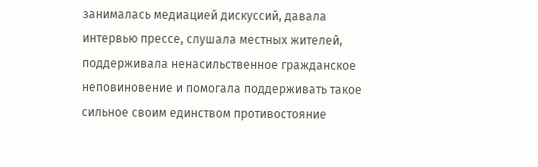занималась медиацией дискуссий, давала интервью прессе, слушала местных жителей, поддерживала ненасильственное гражданское неповиновение и помогала поддерживать такое сильное своим единством противостояние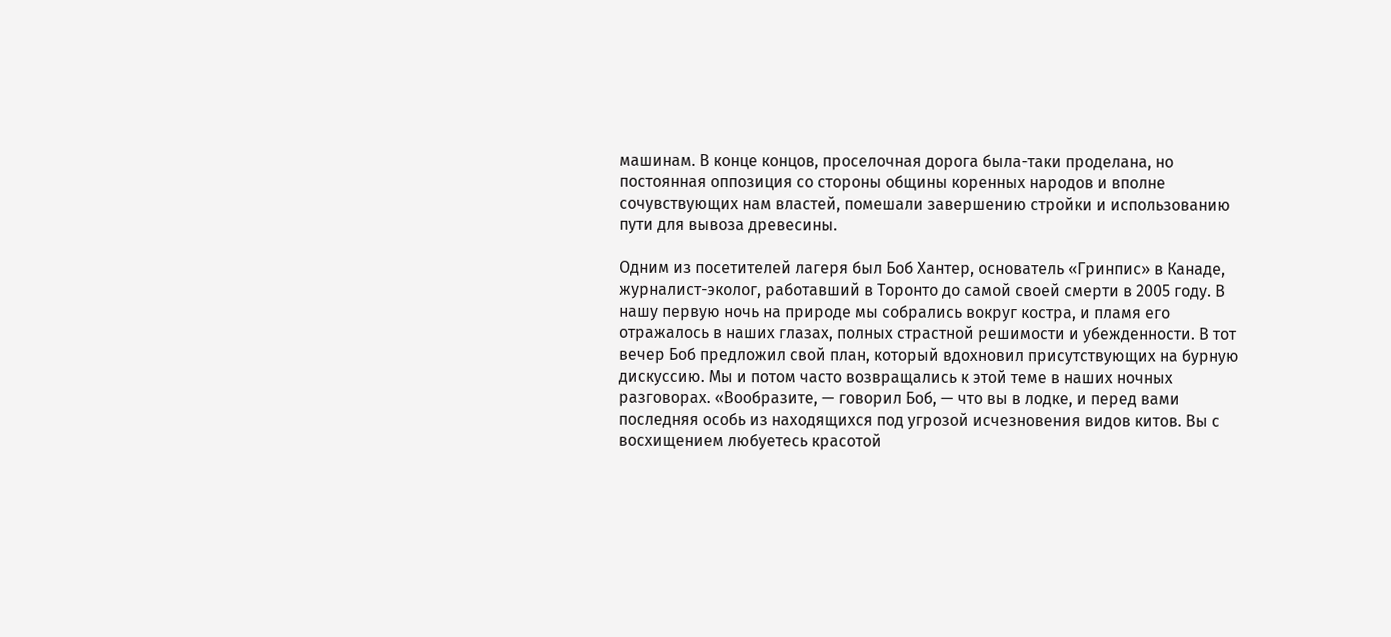машинам. В конце концов, проселочная дорога была-таки проделана, но постоянная оппозиция со стороны общины коренных народов и вполне сочувствующих нам властей, помешали завершению стройки и использованию пути для вывоза древесины.

Одним из посетителей лагеря был Боб Хантер, основатель «Гринпис» в Канаде, журналист-эколог, работавший в Торонто до самой своей смерти в 2005 году. В нашу первую ночь на природе мы собрались вокруг костра, и пламя его отражалось в наших глазах, полных страстной решимости и убежденности. В тот вечер Боб предложил свой план, который вдохновил присутствующих на бурную дискуссию. Мы и потом часто возвращались к этой теме в наших ночных разговорах. «Вообразите, — говорил Боб, — что вы в лодке, и перед вами последняя особь из находящихся под угрозой исчезновения видов китов. Вы с восхищением любуетесь красотой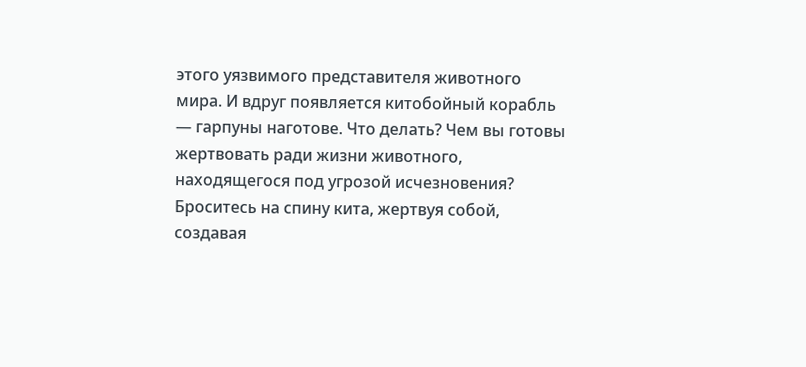этого уязвимого представителя животного мира. И вдруг появляется китобойный корабль — гарпуны наготове. Что делать? Чем вы готовы жертвовать ради жизни животного, находящегося под угрозой исчезновения? Броситесь на спину кита, жертвуя собой, создавая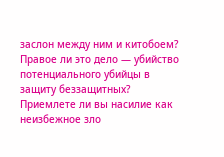заслон между ним и китобоем? Правое ли это дело — убийство потенциального убийцы в защиту беззащитных? Приемлете ли вы насилие как неизбежное зло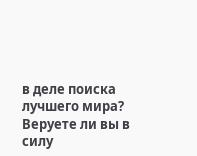в деле поиска лучшего мира? Веруете ли вы в силу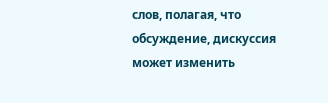слов, полагая, что обсуждение, дискуссия может изменить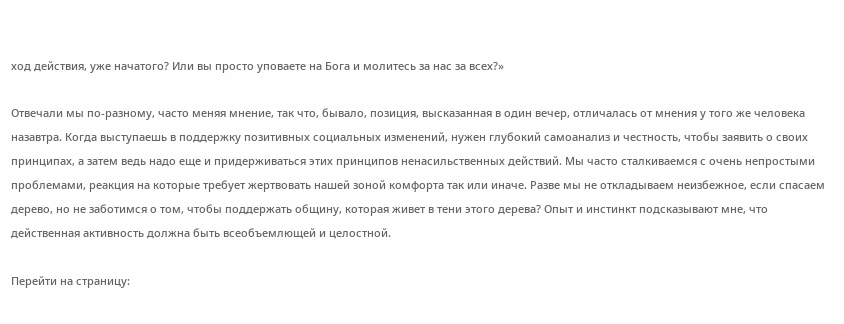ход действия, уже начатого? Или вы просто уповаете на Бога и молитесь за нас за всех?»

Отвечали мы по-разному, часто меняя мнение, так что, бывало, позиция, высказанная в один вечер, отличалась от мнения у того же человека назавтра. Когда выступаешь в поддержку позитивных социальных изменений, нужен глубокий самоанализ и честность, чтобы заявить о своих принципах, а затем ведь надо еще и придерживаться этих принципов ненасильственных действий. Мы часто сталкиваемся с очень непростыми проблемами, реакция на которые требует жертвовать нашей зоной комфорта так или иначе. Разве мы не откладываем неизбежное, если спасаем дерево, но не заботимся о том, чтобы поддержать общину, которая живет в тени этого дерева? Опыт и инстинкт подсказывают мне, что действенная активность должна быть всеобъемлющей и целостной.

Перейти на страницу: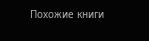Похожие книги